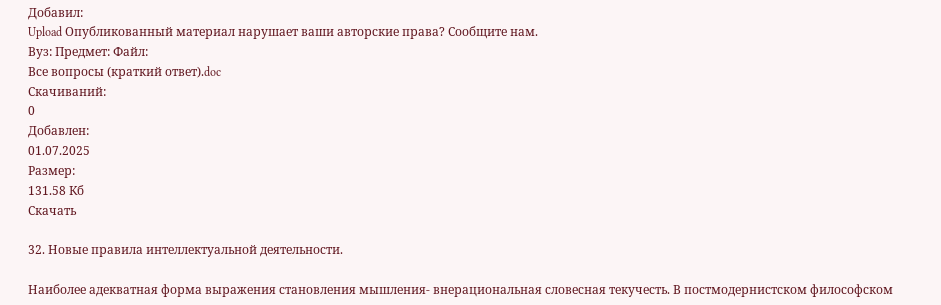Добавил:
Upload Опубликованный материал нарушает ваши авторские права? Сообщите нам.
Вуз: Предмет: Файл:
Все вопросы (краткий ответ).doc
Скачиваний:
0
Добавлен:
01.07.2025
Размер:
131.58 Кб
Скачать

32. Новые правила интеллектуальной деятельности.

Наиболее адекватная форма выражения становления мышления- внерациональная словесная текучесть. В постмодернистском философском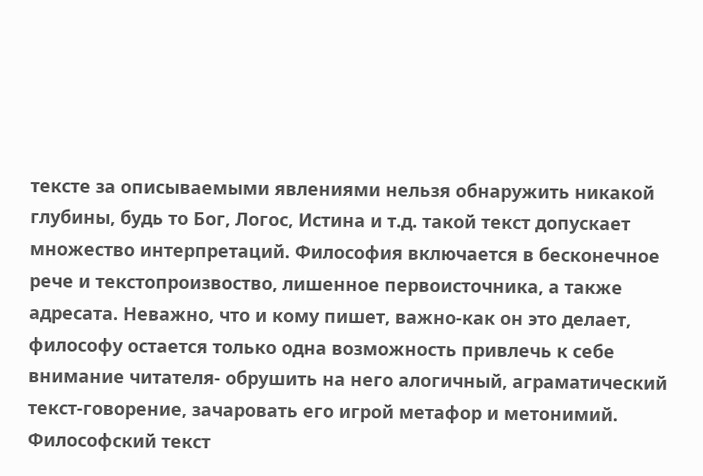тексте за описываемыми явлениями нельзя обнаружить никакой глубины, будь то Бог, Логос, Истина и т.д. такой текст допускает множество интерпретаций. Философия включается в бесконечное рече и текстопроизвоство, лишенное первоисточника, а также адресата. Неважно, что и кому пишет, важно-как он это делает, философу остается только одна возможность привлечь к себе внимание читателя- обрушить на него алогичный, аграматический текст-говорение, зачаровать его игрой метафор и метонимий. Философский текст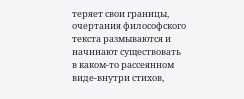теряет свои границы, очертания философского текста размываются и начинают существовать в каком-то рассеянном виде-внутри стихов,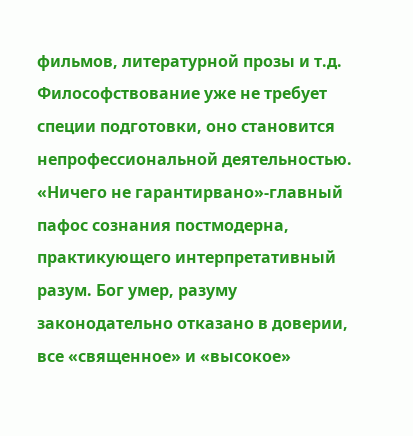фильмов, литературной прозы и т.д. Философствование уже не требует специи подготовки, оно становится непрофессиональной деятельностью. «Ничего не гарантирвано»-главный пафос сознания постмодерна, практикующего интерпретативный разум. Бог умер, разуму законодательно отказано в доверии, все «священное» и «высокое»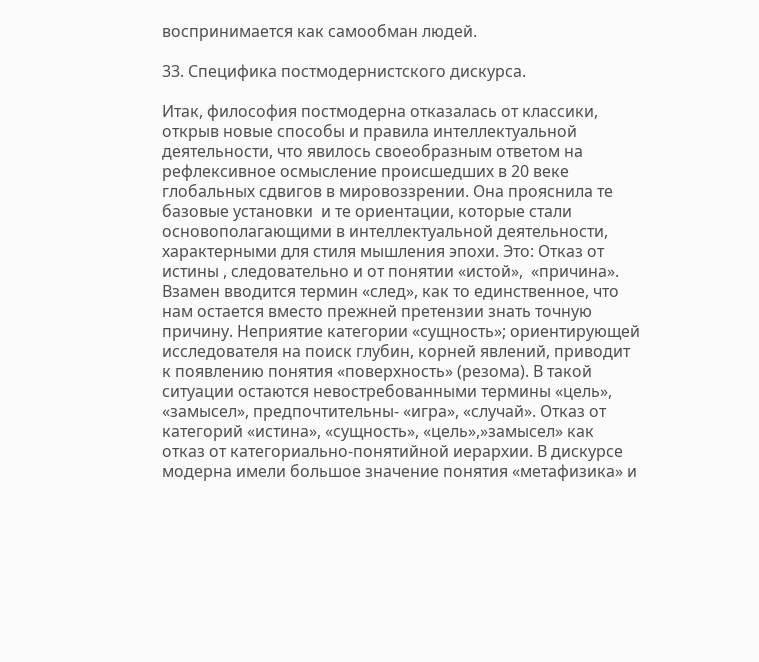воспринимается как самообман людей.

33. Специфика постмодернистского дискурса.

Итак, философия постмодерна отказалась от классики, открыв новые способы и правила интеллектуальной деятельности, что явилось своеобразным ответом на рефлексивное осмысление происшедших в 20 веке глобальных сдвигов в мировоззрении. Она прояснила те базовые установки  и те ориентации, которые стали основополагающими в интеллектуальной деятельности, характерными для стиля мышления эпохи. Это: Отказ от истины , следовательно и от понятии «истой»,  «причина». Взамен вводится термин «след», как то единственное, что нам остается вместо прежней претензии знать точную причину. Неприятие категории «сущность»; ориентирующей исследователя на поиск глубин, корней явлений, приводит к появлению понятия «поверхность» (резома). В такой ситуации остаются невостребованными термины «цель», «замысел», предпочтительны- «игра», «случай». Отказ от категорий «истина», «сущность», «цель»,»замысел» как отказ от категориально-понятийной иерархии. В дискурсе модерна имели большое значение понятия «метафизика» и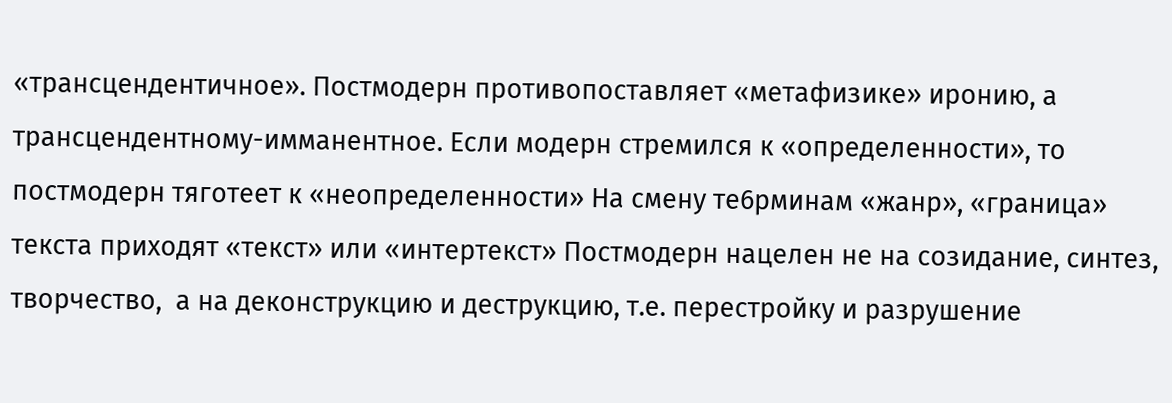«трансцендентичное». Постмодерн противопоставляет «метафизике» иронию, а трансцендентному-имманентное. Если модерн стремился к «определенности», то постмодерн тяготеет к «неопределенности» На смену те6рминам «жанр», «граница» текста приходят «текст» или «интертекст» Постмодерн нацелен не на созидание, синтез, творчество,  а на деконструкцию и деструкцию, т.е. перестройку и разрушение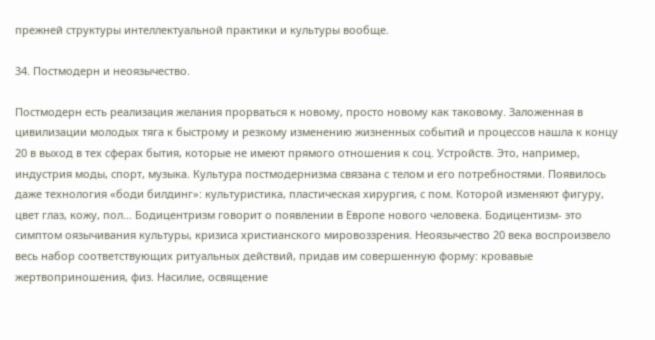прежней структуры интеллектуальной практики и культуры вообще.

34. Постмодерн и неоязычество.

Постмодерн есть реализация желания прорваться к новому, просто новому как таковому. Заложенная в цивилизации молодых тяга к быстрому и резкому изменению жизненных событий и процессов нашла к концу 20 в выход в тех сферах бытия, которые не имеют прямого отношения к соц. Устройств. Это, например, индустрия моды, спорт, музыка. Культура постмодернизма связана с телом и его потребностями. Появилось даже технология «боди билдинг»: культуристика, пластическая хирургия, с пом. Которой изменяют фигуру, цвет глаз, кожу, пол… Бодицентризм говорит о появлении в Европе нового человека. Бодицентизм- это симптом оязычивания культуры, кризиса христианского мировоззрения. Неоязычество 20 века воспроизвело весь набор соответствующих ритуальных действий, придав им совершенную форму: кровавые жертвоприношения, физ. Насилие, освящение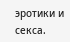эротики и секса.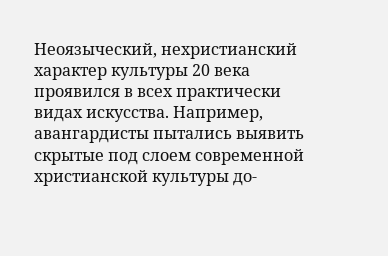Неоязыческий, нехристианский характер культуры 20 века проявился в всех практически видах искусства. Например, авангардисты пытались выявить скрытые под слоем современной христианской культуры до-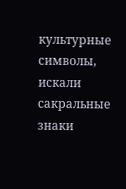культурные символы, искали сакральные знаки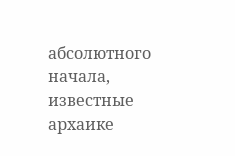абсолютного начала, известные архаике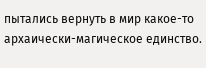пытались вернуть в мир какое-то архаически-магическое единство.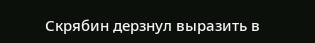Скрябин дерзнул выразить в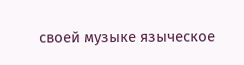своей музыке языческое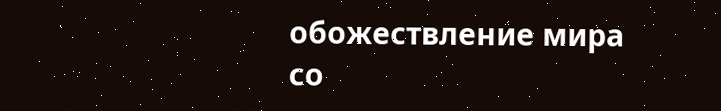обожествление мира со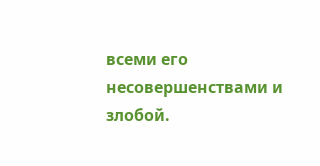всеми его несовершенствами и злобой.